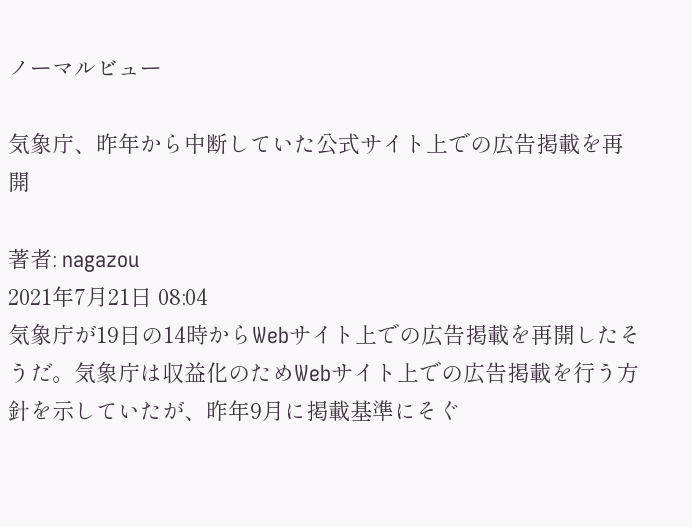ノーマルビュー

気象庁、昨年から中断していた公式サイト上での広告掲載を再開

著者: nagazou
2021年7月21日 08:04
気象庁が19日の14時からWebサイト上での広告掲載を再開したそうだ。気象庁は収益化のためWebサイト上での広告掲載を行う方針を示していたが、昨年9月に掲載基準にそぐ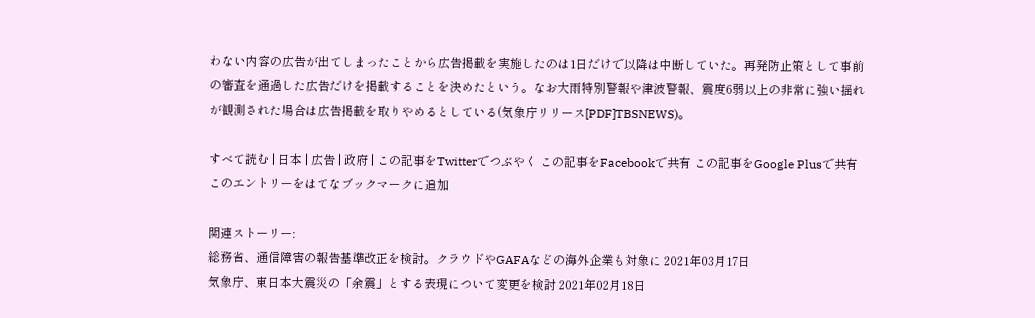わない内容の広告が出てしまったことから広告掲載を実施したのは1日だけで以降は中断していた。再発防止策として事前の審査を通過した広告だけを掲載することを決めたという。なお大雨特別警報や津波警報、震度6弱以上の非常に強い揺れが観測された場合は広告掲載を取りやめるとしている(気象庁リリース[PDF]TBSNEWS)。

すべて読む | 日本 | 広告 | 政府 | この記事をTwitterでつぶやく この記事をFacebookで共有 この記事をGoogle Plusで共有 このエントリーをはてなブックマークに追加

関連ストーリー:
総務省、通信障害の報告基準改正を検討。クラウドやGAFAなどの海外企業も対象に 2021年03月17日
気象庁、東日本大震災の「余震」とする表現について変更を検討 2021年02月18日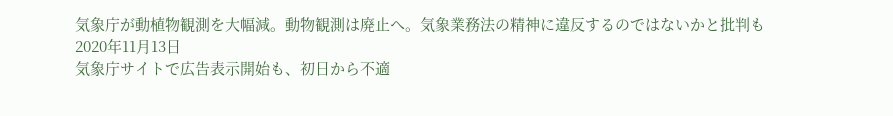気象庁が動植物観測を大幅減。動物観測は廃止へ。気象業務法の精神に違反するのではないかと批判も 2020年11月13日
気象庁サイトで広告表示開始も、初日から不適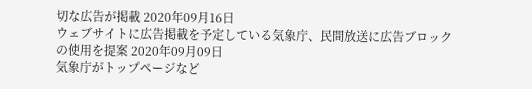切な広告が掲載 2020年09月16日
ウェブサイトに広告掲載を予定している気象庁、民間放送に広告ブロックの使用を提案 2020年09月09日
気象庁がトップページなど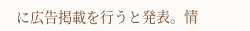に広告掲載を行うと発表。情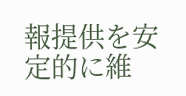報提供を安定的に維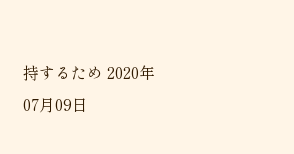持するため 2020年07月09日